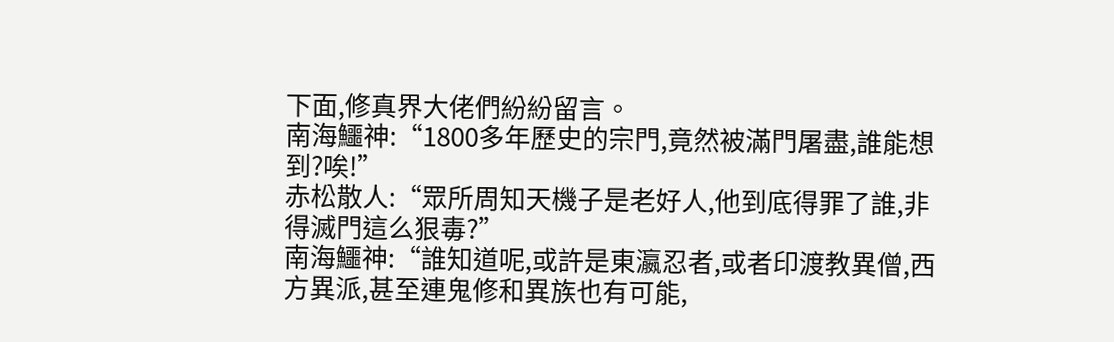下面,修真界大佬們紛紛留言。
南海鱷神:“1800多年歷史的宗門,竟然被滿門屠盡,誰能想到?唉!”
赤松散人:“眾所周知天機子是老好人,他到底得罪了誰,非得滅門這么狠毒?”
南海鱷神:“誰知道呢,或許是東瀛忍者,或者印渡教異僧,西方異派,甚至連鬼修和異族也有可能,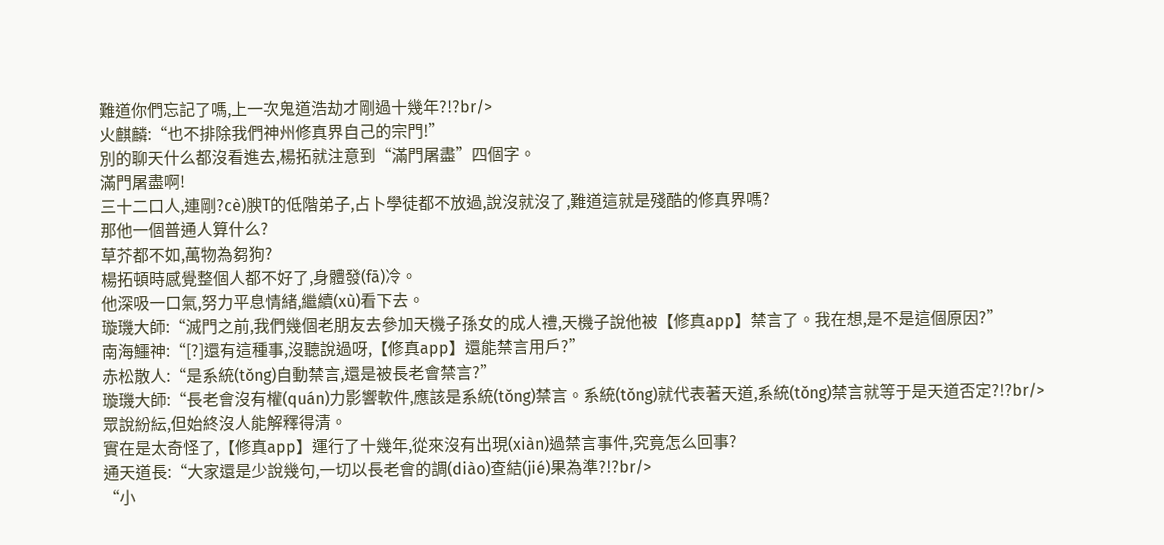難道你們忘記了嗎,上一次鬼道浩劫才剛過十幾年?!?br/>
火麒麟:“也不排除我們神州修真界自己的宗門!”
別的聊天什么都沒看進去,楊拓就注意到“滿門屠盡”四個字。
滿門屠盡啊!
三十二口人,連剛?cè)腴T的低階弟子,占卜學徒都不放過,說沒就沒了,難道這就是殘酷的修真界嗎?
那他一個普通人算什么?
草芥都不如,萬物為芻狗?
楊拓頓時感覺整個人都不好了,身體發(fā)冷。
他深吸一口氣,努力平息情緒,繼續(xù)看下去。
璇璣大師:“滅門之前,我們幾個老朋友去參加天機子孫女的成人禮,天機子說他被【修真app】禁言了。我在想,是不是這個原因?”
南海鱷神:“[?]還有這種事,沒聽說過呀,【修真app】還能禁言用戶?”
赤松散人:“是系統(tǒng)自動禁言,還是被長老會禁言?”
璇璣大師:“長老會沒有權(quán)力影響軟件,應該是系統(tǒng)禁言。系統(tǒng)就代表著天道,系統(tǒng)禁言就等于是天道否定?!?br/>
眾說紛紜,但始終沒人能解釋得清。
實在是太奇怪了,【修真app】運行了十幾年,從來沒有出現(xiàn)過禁言事件,究竟怎么回事?
通天道長:“大家還是少說幾句,一切以長老會的調(diào)查結(jié)果為準?!?br/>
“小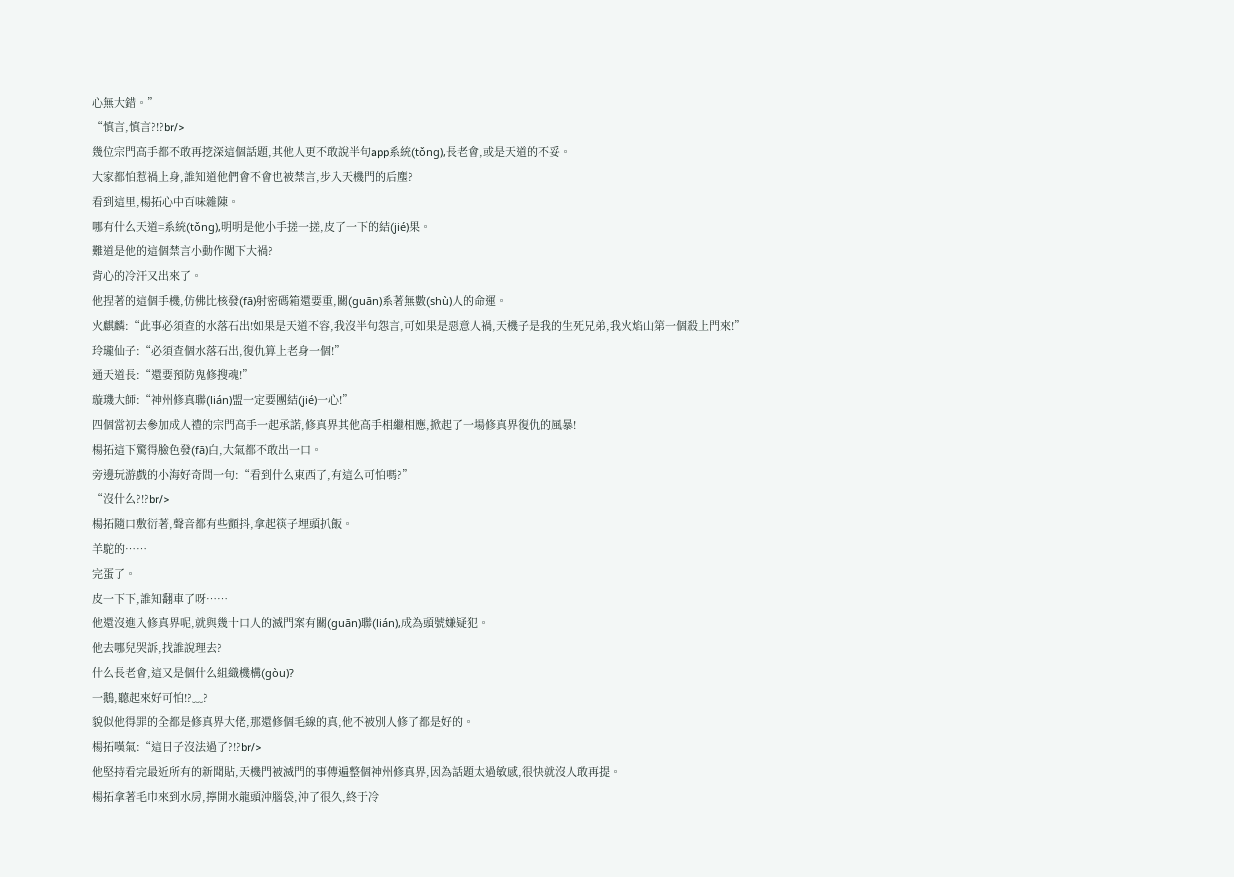心無大錯。”
“慎言,慎言?!?br/>
幾位宗門高手都不敢再挖深這個話題,其他人更不敢說半句app系統(tǒng),長老會,或是天道的不妥。
大家都怕惹禍上身,誰知道他們會不會也被禁言,步入天機門的后塵?
看到這里,楊拓心中百味雜陳。
哪有什么天道=系統(tǒng),明明是他小手搓一搓,皮了一下的結(jié)果。
難道是他的這個禁言小動作闖下大禍?
背心的冷汗又出來了。
他捏著的這個手機,仿佛比核發(fā)射密碼箱還要重,關(guān)系著無數(shù)人的命運。
火麒麟:“此事必須查的水落石出!如果是天道不容,我沒半句怨言,可如果是惡意人禍,天機子是我的生死兄弟,我火焰山第一個殺上門來!”
玲瓏仙子:“必須查個水落石出,復仇算上老身一個!”
通天道長:“還要預防鬼修搜魂!”
璇璣大師:“神州修真聯(lián)盟一定要團結(jié)一心!”
四個當初去參加成人禮的宗門高手一起承諾,修真界其他高手相繼相應,掀起了一場修真界復仇的風暴!
楊拓這下驚得臉色發(fā)白,大氣都不敢出一口。
旁邊玩游戲的小海好奇問一句:“看到什么東西了,有這么可怕嗎?”
“沒什么?!?br/>
楊拓隨口敷衍著,聲音都有些顫抖,拿起筷子埋頭扒飯。
羊駝的……
完蛋了。
皮一下下,誰知翻車了呀……
他還沒進入修真界呢,就與幾十口人的滅門案有關(guān)聯(lián),成為頭號嫌疑犯。
他去哪兒哭訴,找誰說理去?
什么長老會,這又是個什么組織機構(gòu)?
一鵝,聽起來好可怕!?﹏?
貌似他得罪的全都是修真界大佬,那還修個毛線的真,他不被別人修了都是好的。
楊拓嘆氣:“這日子沒法過了?!?br/>
他堅持看完最近所有的新聞貼,天機門被滅門的事傳遍整個神州修真界,因為話題太過敏感,很快就沒人敢再提。
楊拓拿著毛巾來到水房,擰開水龍頭沖腦袋,沖了很久,終于冷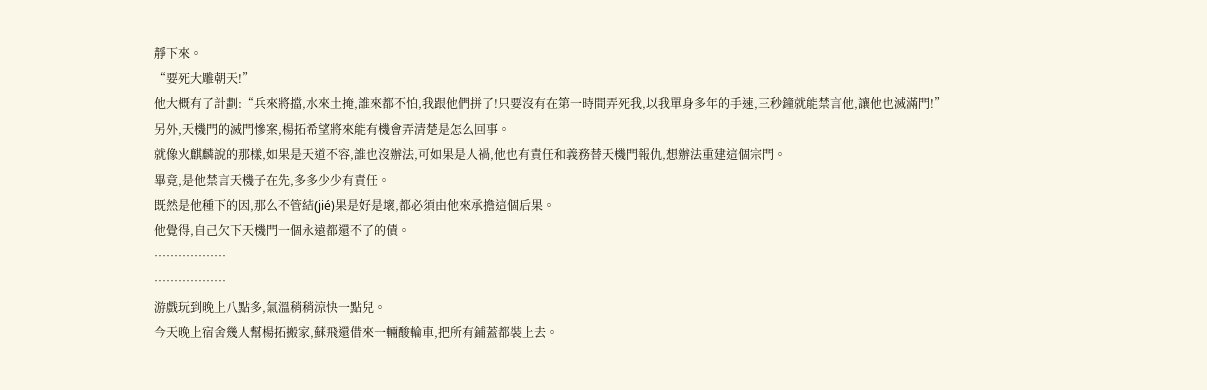靜下來。
“要死大雕朝天!”
他大概有了計劃:“兵來將擋,水來土掩,誰來都不怕,我跟他們拼了!只要沒有在第一時間弄死我,以我單身多年的手速,三秒鐘就能禁言他,讓他也滅滿門!”
另外,天機門的滅門慘案,楊拓希望將來能有機會弄清楚是怎么回事。
就像火麒麟說的那樣,如果是天道不容,誰也沒辦法,可如果是人禍,他也有責任和義務替天機門報仇,想辦法重建這個宗門。
畢竟,是他禁言天機子在先,多多少少有責任。
既然是他種下的因,那么不管結(jié)果是好是壞,都必須由他來承擔這個后果。
他覺得,自己欠下天機門一個永遠都還不了的債。
………………
………………
游戲玩到晚上八點多,氣溫稍稍涼快一點兒。
今天晚上宿舍幾人幫楊拓搬家,蘇飛還借來一輛酸輪車,把所有鋪蓋都裝上去。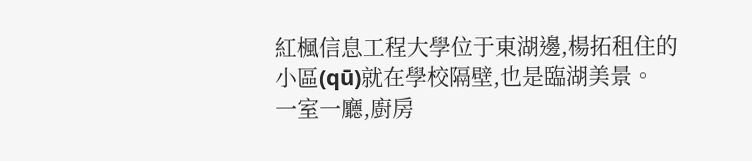紅楓信息工程大學位于東湖邊,楊拓租住的小區(qū)就在學校隔壁,也是臨湖美景。
一室一廳,廚房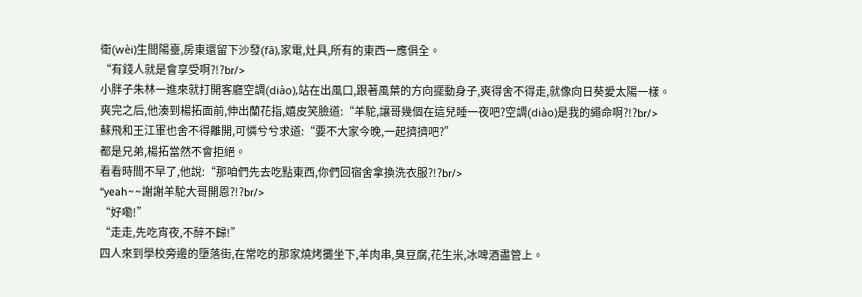衛(wèi)生間陽臺,房東還留下沙發(fā),家電,灶具,所有的東西一應俱全。
“有錢人就是會享受啊?!?br/>
小胖子朱林一進來就打開客廳空調(diào),站在出風口,跟著風葉的方向擺動身子,爽得舍不得走,就像向日葵愛太陽一樣。
爽完之后,他湊到楊拓面前,伸出蘭花指,嬉皮笑臉道:“羊駝,讓哥幾個在這兒睡一夜吧?空調(diào)是我的繩命啊?!?br/>
蘇飛和王江軍也舍不得離開,可憐兮兮求道:“要不大家今晚,一起擠擠吧?”
都是兄弟,楊拓當然不會拒絕。
看看時間不早了,他說:“那咱們先去吃點東西,你們回宿舍拿換洗衣服?!?br/>
“yeah~~謝謝羊駝大哥開恩?!?br/>
“好嘞!”
“走走,先吃宵夜,不醉不歸!”
四人來到學校旁邊的墮落街,在常吃的那家燒烤攤坐下,羊肉串,臭豆腐,花生米,冰啤酒盡管上。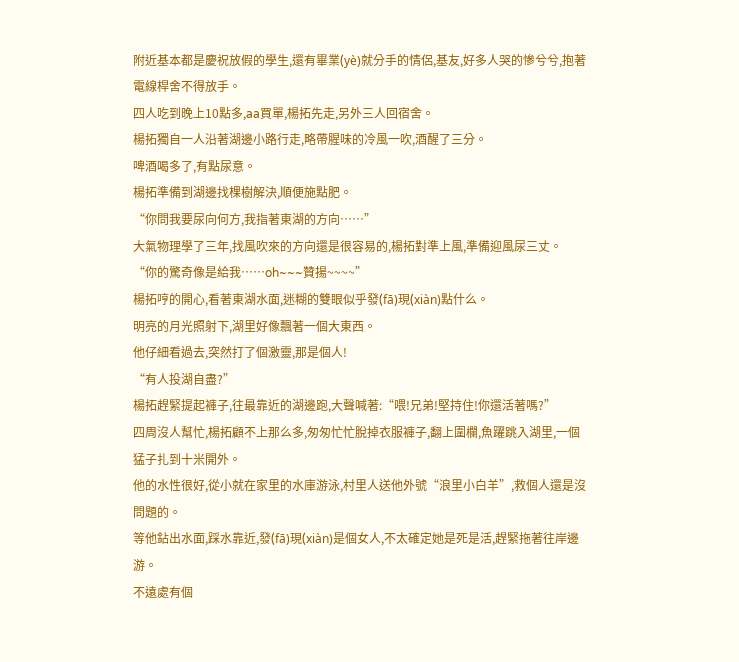附近基本都是慶祝放假的學生,還有畢業(yè)就分手的情侶,基友,好多人哭的慘兮兮,抱著電線桿舍不得放手。
四人吃到晚上10點多,aa買單,楊拓先走,另外三人回宿舍。
楊拓獨自一人沿著湖邊小路行走,略帶腥味的冷風一吹,酒醒了三分。
啤酒喝多了,有點尿意。
楊拓準備到湖邊找棵樹解決,順便施點肥。
“你問我要尿向何方,我指著東湖的方向……”
大氣物理學了三年,找風吹來的方向還是很容易的,楊拓對準上風,準備迎風尿三丈。
“你的驚奇像是給我……oh~~~贊揚~~~~”
楊拓哼的開心,看著東湖水面,迷糊的雙眼似乎發(fā)現(xiàn)點什么。
明亮的月光照射下,湖里好像飄著一個大東西。
他仔細看過去,突然打了個激靈,那是個人!
“有人投湖自盡?”
楊拓趕緊提起褲子,往最靠近的湖邊跑,大聲喊著:“喂!兄弟!堅持住!你還活著嗎?”
四周沒人幫忙,楊拓顧不上那么多,匆匆忙忙脫掉衣服褲子,翻上圍欄,魚躍跳入湖里,一個猛子扎到十米開外。
他的水性很好,從小就在家里的水庫游泳,村里人送他外號“浪里小白羊”,救個人還是沒問題的。
等他鉆出水面,踩水靠近,發(fā)現(xiàn)是個女人,不太確定她是死是活,趕緊拖著往岸邊游。
不遠處有個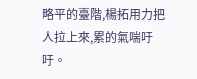略平的臺階,楊拓用力把人拉上來,累的氣喘吁吁。